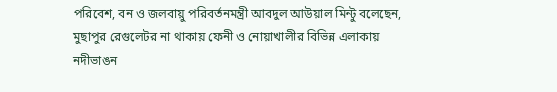পরিবেশ, বন ও জলবায়ু পরিবর্তনমন্ত্রী আবদুল আউয়াল মিন্টু বলেছেন, মুছাপুর রেগুলেটর না থাকায় ফেনী ও নোয়াখালীর বিভিন্ন এলাকায় নদীভাঙন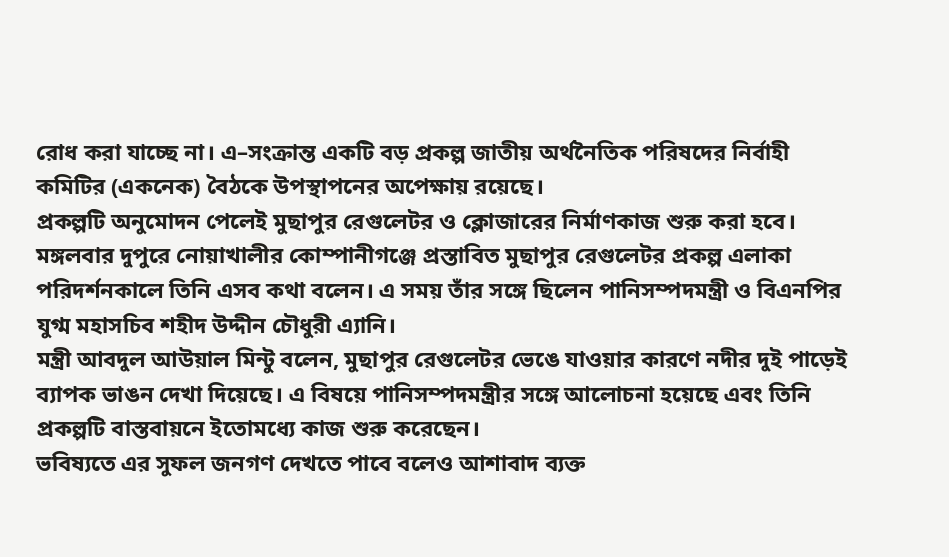রোধ করা যাচ্ছে না। এ–সংক্রান্ত একটি বড় প্রকল্প জাতীয় অর্থনৈতিক পরিষদের নির্বাহী কমিটির (একনেক) বৈঠকে উপস্থাপনের অপেক্ষায় রয়েছে।
প্রকল্পটি অনুমোদন পেলেই মুছাপুর রেগুলেটর ও ক্লোজারের নির্মাণকাজ শুরু করা হবে।
মঙ্গলবার দুপুরে নোয়াখালীর কোম্পানীগঞ্জে প্রস্তাবিত মুছাপুর রেগুলেটর প্রকল্প এলাকা পরিদর্শনকালে তিনি এসব কথা বলেন। এ সময় তাঁর সঙ্গে ছিলেন পানিসম্পদমন্ত্রী ও বিএনপির যুগ্ম মহাসচিব শহীদ উদ্দীন চৌধুরী এ্যানি।
মন্ত্রী আবদুল আউয়াল মিন্টু বলেন, মুছাপুর রেগুলেটর ভেঙে যাওয়ার কারণে নদীর দুই পাড়েই ব্যাপক ভাঙন দেখা দিয়েছে। এ বিষয়ে পানিসম্পদমন্ত্রীর সঙ্গে আলোচনা হয়েছে এবং তিনি প্রকল্পটি বাস্তবায়নে ইতোমধ্যে কাজ শুরু করেছেন।
ভবিষ্যতে এর সুফল জনগণ দেখতে পাবে বলেও আশাবাদ ব্যক্ত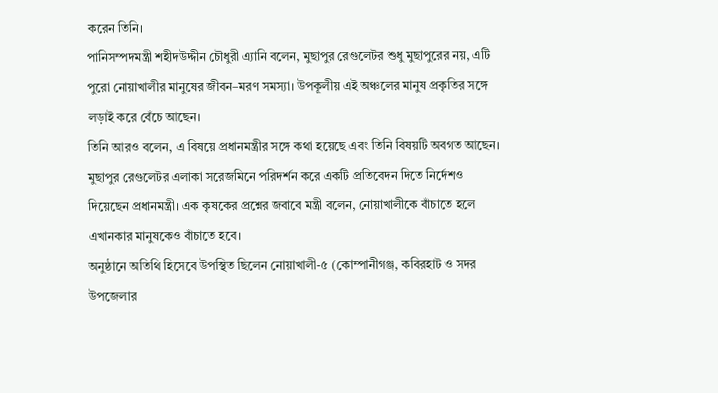করেন তিনি।
পানিসম্পদমন্ত্রী শহীদউদ্দীন চৌধুরী এ্যানি বলেন, মুছাপুর রেগুলেটর শুধু মুছাপুরের নয়, এটি পুরো নোয়াখালীর মানুষের জীবন–মরণ সমস্যা। উপকূলীয় এই অঞ্চলের মানুষ প্রকৃতির সঙ্গে লড়াই করে বেঁচে আছেন।
তিনি আরও বলেন, এ বিষয়ে প্রধানমন্ত্রীর সঙ্গে কথা হয়েছে এবং তিনি বিষয়টি অবগত আছেন। মুছাপুর রেগুলেটর এলাকা সরেজমিনে পরিদর্শন করে একটি প্রতিবেদন দিতে নির্দেশও দিয়েছেন প্রধানমন্ত্রী। এক কৃষকের প্রশ্নের জবাবে মন্ত্রী বলেন, নোয়াখালীকে বাঁচাতে হলে এখানকার মানুষকেও বাঁচাতে হবে।
অনুষ্ঠানে অতিথি হিসেবে উপস্থিত ছিলেন নোয়াখালী-৫ (কোম্পানীগঞ্জ, কবিরহাট ও সদর উপজেলার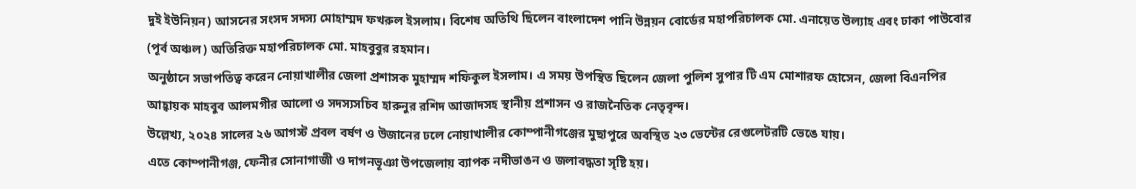দুই ইউনিয়ন) আসনের সংসদ সদস্য মোহাম্মদ ফখরুল ইসলাম। বিশেষ অতিথি ছিলেন বাংলাদেশ পানি উন্নয়ন বোর্ডের মহাপরিচালক মো. এনায়েত উল্যাহ এবং ঢাকা পাউবোর (পূর্ব অঞ্চল) অতিরিক্ত মহাপরিচালক মো. মাহবুবুর রহমান।
অনুষ্ঠানে সভাপতিত্ব করেন নোয়াখালীর জেলা প্রশাসক মুহাম্মদ শফিকুল ইসলাম। এ সময় উপস্থিত ছিলেন জেলা পুলিশ সুপার টি এম মোশারফ হোসেন, জেলা বিএনপির আহ্বায়ক মাহবুব আলমগীর আলো ও সদস্যসচিব হারুনুর রশিদ আজাদসহ স্থানীয় প্রশাসন ও রাজনৈতিক নেতৃবৃন্দ।
উল্লেখ্য, ২০২৪ সালের ২৬ আগস্ট প্রবল বর্ষণ ও উজানের ঢলে নোয়াখালীর কোম্পানীগঞ্জের মুছাপুরে অবস্থিত ২৩ ভেন্টের রেগুলেটরটি ভেঙে যায়।
এতে কোম্পানীগঞ্জ, ফেনীর সোনাগাজী ও দাগনভূঞা উপজেলায় ব্যাপক নদীভাঙন ও জলাবদ্ধতা সৃষ্টি হয়।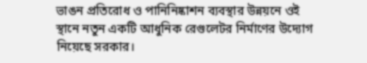ভাঙন প্রতিরোধ ও পানিনিষ্কাশন ব্যবস্থার উন্নয়নে ওই স্থানে নতুন একটি আধুনিক রেগুলেটর নির্মাণের উদ্যোগ নিয়েছে সরকার।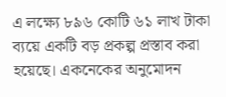এ লক্ষ্যে ৮৯৬ কোটি ৬১ লাখ টাকা ব্যয়ে একটি বড় প্রকল্প প্রস্তাব করা হয়েছে। একনেকের অনুমোদন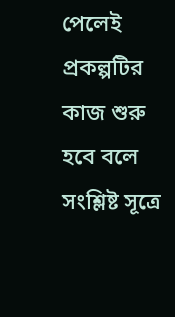পেলেই প্রকল্পটির কাজ শুরু হবে বলে সংশ্লিষ্ট সূত্রে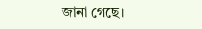জানা গেছে।